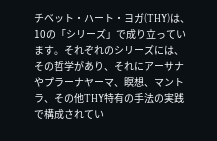チベット・ハート・ヨガ(THY)は、10の「シリーズ」で成り立っています。それぞれのシリーズには、その哲学があり、それにアーサナやプラーナヤーマ、瞑想、マントラ、その他THY特有の手法の実践で構成されてい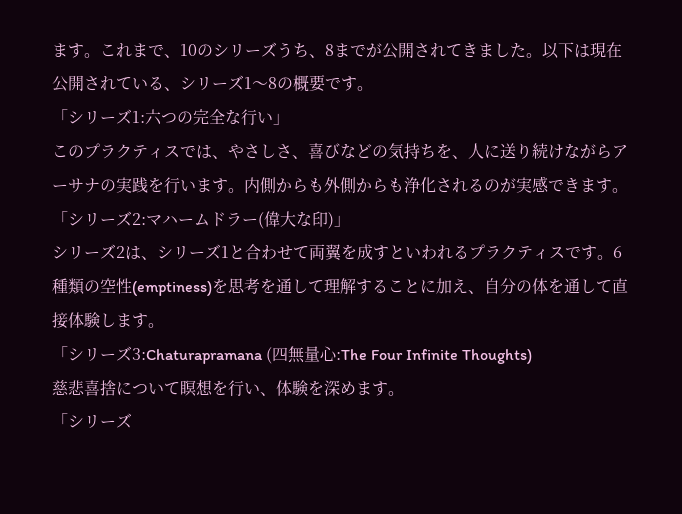ます。これまで、10のシリーズうち、8までが公開されてきました。以下は現在公開されている、シリーズ1〜8の概要です。
「シリーズ1:六つの完全な行い」
このプラクティスでは、やさしさ、喜びなどの気持ちを、人に送り続けながらアーサナの実践を行います。内側からも外側からも浄化されるのが実感できます。
「シリーズ2:マハームドラー(偉大な印)」
シリーズ2は、シリーズ1と合わせて両翼を成すといわれるプラクティスです。6種類の空性(emptiness)を思考を通して理解することに加え、自分の体を通して直接体験します。
「シリーズ3:Chaturapramana (四無量心:The Four Infinite Thoughts)
慈悲喜捨について瞑想を行い、体験を深めます。
「シリーズ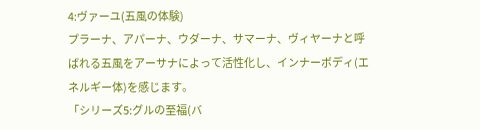4:ヴァーユ(五風の体験)
プラーナ、アパーナ、ウダーナ、サマーナ、ヴィヤーナと呼ばれる五風をアーサナによって活性化し、インナーボディ(エネルギー体)を感じます。
「シリーズ5:グルの至福(バ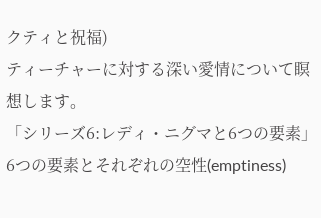クティと祝福)
ティーチャーに対する深い愛情について瞑想します。
「シリーズ6:レディ・ニグマと6つの要素」
6つの要素とそれぞれの空性(emptiness)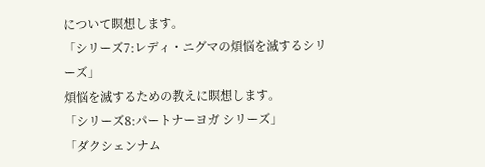について瞑想します。
「シリーズ7:レディ・ニグマの煩悩を滅するシリーズ」
煩悩を滅するための教えに瞑想します。
「シリーズ8:パートナーヨガ シリーズ」
「ダクシェンナム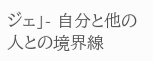ジェ」- 自分と他の人との境界線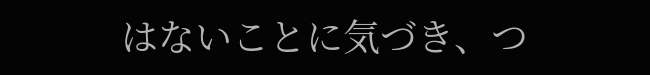はないことに気づき、つ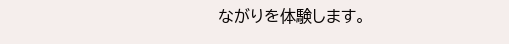ながりを体験します。